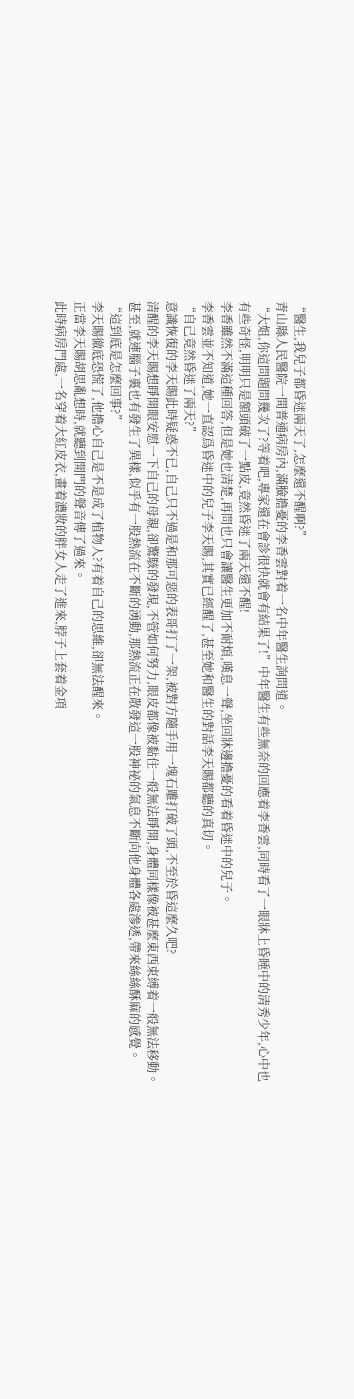“醫生,我兒子都昏迷兩天了,怎麼還不醒啊?”
青山縣人民醫院一間普通病房內,滿臉擔憂的李香雲對着一名中年醫生詢問道。
“大姐,你這問題問幾次了?等着吧,專家還在會診很快就會有結果了!”中年醫生有些無奈的回應着李香雲,同時看了一眼牀上昏睡中的清秀少年,心中也有些奇怪,明明只是額頭破了一點皮,竟然昏迷了兩天還不醒!
李香雖然不滿這種回答,但是她也清楚,再問也只會讓醫生更加不耐煩,嘆息一聲,坐回牀邊擔憂的看着昏迷中的兒子。
李香雲並不知道,她一直認爲昏迷中的兒子李天賜,其實已經醒了,甚至她和醫生的對話李天賜都聽的真切。
“自己竟然昏迷了兩天?”
意識恢復的李天賜此時疑惑不已,自己只不過是和那可惡的表哥打了一架,被對方隨手用一塊石雕打破了頭,不至於昏這麼久吧?
清醒的李天賜想睜開眼安慰一下自己的母親,卻驚駭的發現,不管如何努力,眼皮都像被黏住一般無法睜開,身體同樣像被甚麼東西束縛着一般無法移動。
甚至,就連腦子裏也有發生了異樣,似乎有一股熱流在不斷的湧動,那熱流正在散發這一股神祕的氣息不斷向他身體各處滲透,帶來絲絲酥麻的感覺。
“這到底是怎麼回事?”
李天賜徹底恐慌了,他擔心自己是不是成了植物人?有着自己的思維,卻無法醒來。
正當李天賜胡思亂想時,就聽到開門的聲音傳了過來。
此時病房門處,一名穿着大紅皮衣,畫着濃妝的胖女人走了進來,脖子上套着金項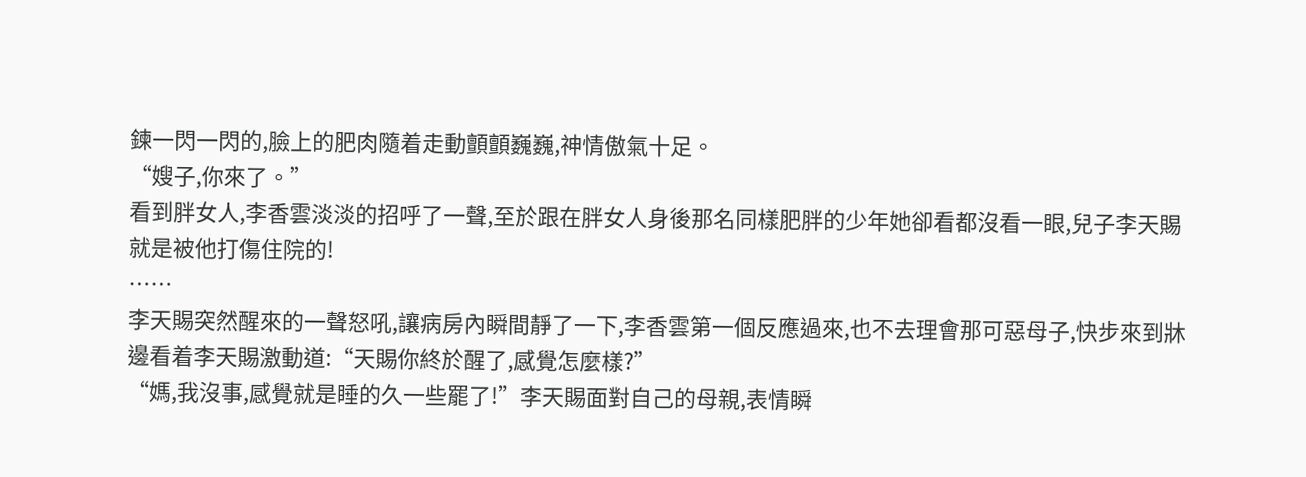鍊一閃一閃的,臉上的肥肉隨着走動顫顫巍巍,神情傲氣十足。
“嫂子,你來了。”
看到胖女人,李香雲淡淡的招呼了一聲,至於跟在胖女人身後那名同樣肥胖的少年她卻看都沒看一眼,兒子李天賜就是被他打傷住院的!
……
李天賜突然醒來的一聲怒吼,讓病房內瞬間靜了一下,李香雲第一個反應過來,也不去理會那可惡母子,快步來到牀邊看着李天賜激動道:“天賜你終於醒了,感覺怎麼樣?”
“媽,我沒事,感覺就是睡的久一些罷了!”李天賜面對自己的母親,表情瞬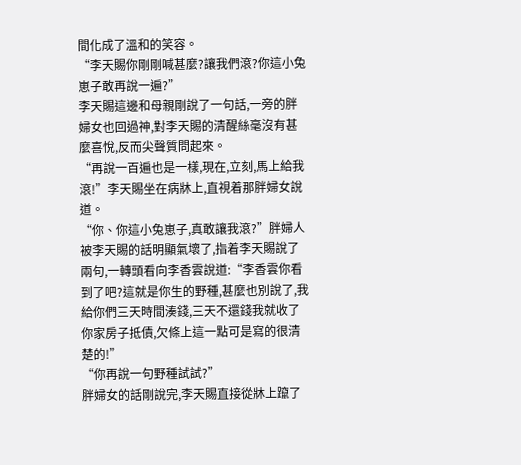間化成了溫和的笑容。
“李天賜你剛剛喊甚麼?讓我們滾?你這小兔崽子敢再說一遍?”
李天賜這邊和母親剛說了一句話,一旁的胖婦女也回過神,對李天賜的清醒絲毫沒有甚麼喜悅,反而尖聲質問起來。
“再說一百遍也是一樣,現在,立刻,馬上給我滾!”李天賜坐在病牀上,直視着那胖婦女說道。
“你、你這小兔崽子,真敢讓我滾?”胖婦人被李天賜的話明顯氣壞了,指着李天賜說了兩句,一轉頭看向李香雲說道:“李香雲你看到了吧?這就是你生的野種,甚麼也別說了,我給你們三天時間湊錢,三天不還錢我就收了你家房子抵債,欠條上這一點可是寫的很清楚的!”
“你再說一句野種試試?”
胖婦女的話剛說完,李天賜直接從牀上躥了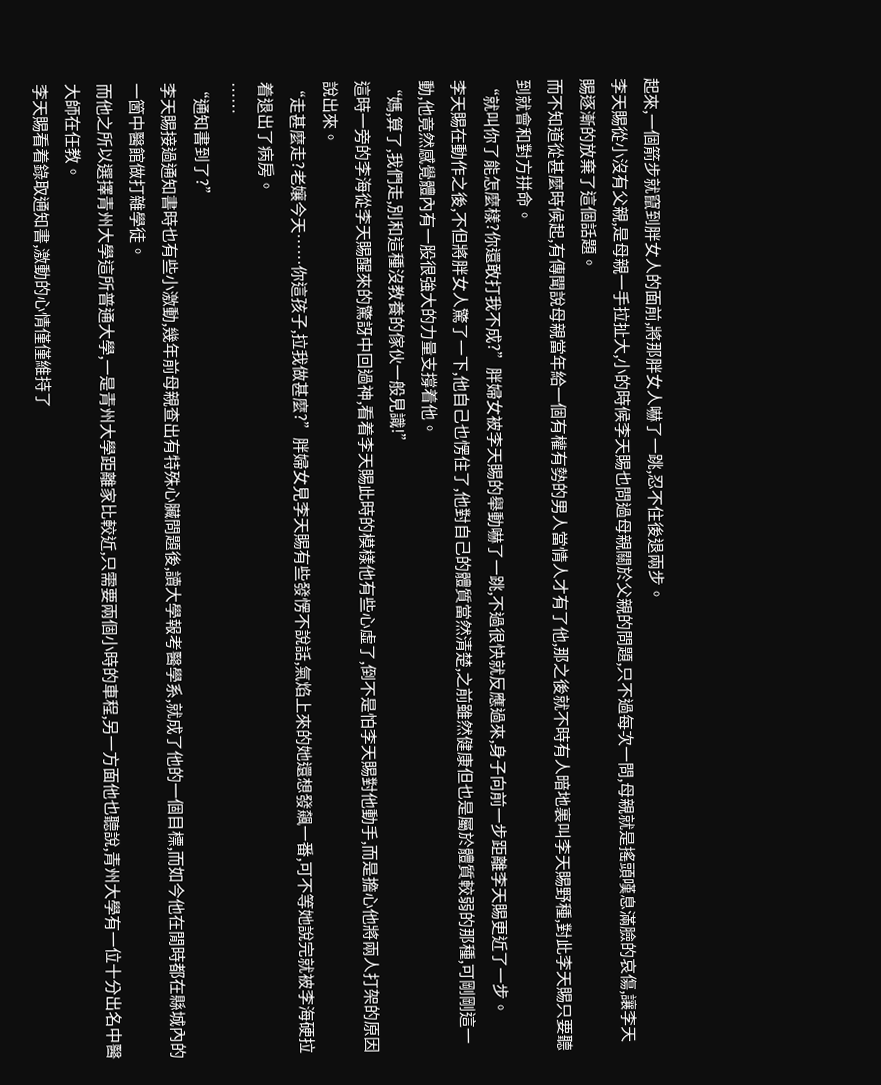起來,一個箭步就竄到胖女人的面前,將那胖女人嚇了一跳,忍不住後退兩步。
李天賜從小沒有父親,是母親一手拉扯大,小的時候李天賜也問過母親關於父親的問題,只不過每次一問,母親就是搖頭嘆息滿臉的哀傷,讓李天賜逐漸的放棄了這個話題。
而不知道從甚麼時候起,有傳聞說母親當年給一個有權有勢的男人當情人才有了他,那之後就不時有人暗地裏叫李天賜野種,對此李天賜只要聽到就會和對方拼命。
“就叫你了能怎麼樣?你還敢打我不成?”胖婦女被李天賜的舉動嚇了一跳,不過很快就反應過來,身子向前一步距離李天賜更近了一步。
李天賜在動作之後,不但將胖女人驚了一下,他自己也愣住了,他對自己的體質當然清楚,之前雖然健康但也是屬於體質較弱的那種,可剛剛這一動,他竟然感覺體內有一股很強大的力量支撐着他。
“媽,算了,我們走,別和這種沒教養的傢伙一般見識!”
這時一旁的李海從李天賜醒來的驚訝中回過神,看着李天賜此時的模樣他有些心虛了,倒不是怕李天賜對他動手,而是擔心他將兩人打架的原因說出來。
“走甚麼走?老孃今天……你這孩子,拉我做甚麼?”胖婦女見李天賜有些發愣不說話,氣焰上來的她還想發飆一番,可不等她說完就被李海硬拉着退出了病房。
……
“通知書到了?”
李天賜接過通知書時也有些小激動,幾年前母親查出有特殊心臟問題後,讀大學報考醫學系,就成了他的一個目標,而如今他在閒時都在縣城內的一箇中醫館做打雜學徒。
而他之所以選擇青州大學這所普通大學,一是青州大學距離家比較近,只需要兩個小時的車程,另一方面他也聽說,青州大學有一位十分出名中醫大師在任教。
李天賜看着錄取通知書,激動的心情僅僅維持了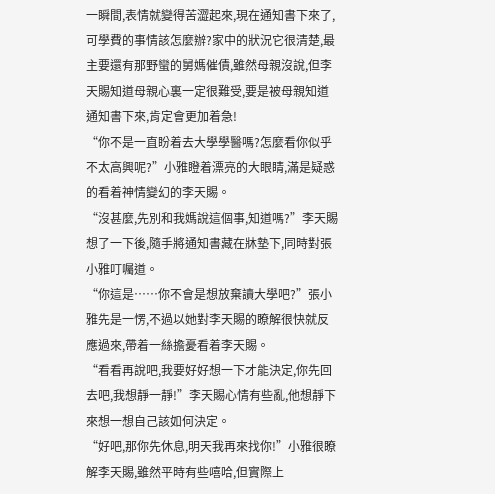一瞬間,表情就變得苦澀起來,現在通知書下來了,可學費的事情該怎麼辦?家中的狀況它很清楚,最主要還有那野蠻的舅媽催債,雖然母親沒說,但李天賜知道母親心裏一定很難受,要是被母親知道通知書下來,肯定會更加着急!
“你不是一直盼着去大學學醫嗎?怎麼看你似乎不太高興呢?”小雅瞪着漂亮的大眼睛,滿是疑惑的看着神情變幻的李天賜。
“沒甚麼,先別和我媽說這個事,知道嗎?”李天賜想了一下後,隨手將通知書藏在牀墊下,同時對張小雅叮囑道。
“你這是……你不會是想放棄讀大學吧?”張小雅先是一愣,不過以她對李天賜的瞭解很快就反應過來,帶着一絲擔憂看着李天賜。
“看看再說吧,我要好好想一下才能決定,你先回去吧,我想靜一靜!”李天賜心情有些亂,他想靜下來想一想自己該如何決定。
“好吧,那你先休息,明天我再來找你!”小雅很瞭解李天賜,雖然平時有些嘻哈,但實際上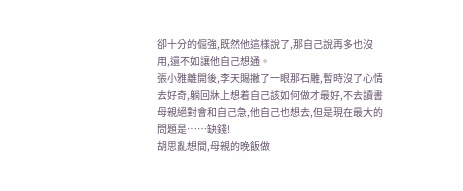卻十分的倔強,既然他這樣說了,那自己說再多也沒用,還不如讓他自己想通。
張小雅離開後,李天賜撇了一眼那石雕,暫時沒了心情去好奇,躺回牀上想着自己該如何做才最好,不去讀書母親絕對會和自己急,他自己也想去,但是現在最大的問題是……缺錢!
胡思亂想間,母親的晚飯做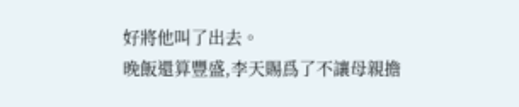好將他叫了出去。
晚飯還算豐盛,李天賜爲了不讓母親擔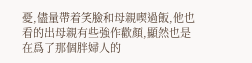憂,儘量帶着笑臉和母親喫過飯,他也看的出母親有些強作歡顏,顯然也是在爲了那個胖婦人的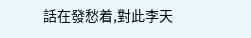話在發愁着,對此李天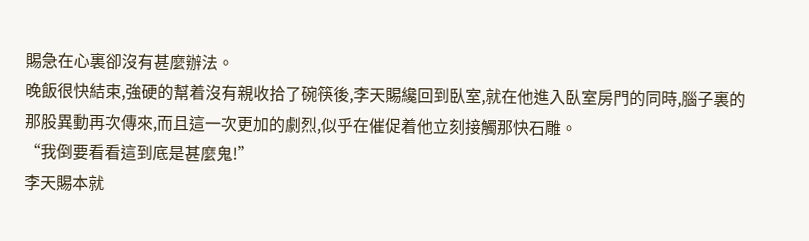賜急在心裏卻沒有甚麼辦法。
晚飯很快結束,強硬的幫着沒有親收拾了碗筷後,李天賜纔回到臥室,就在他進入臥室房門的同時,腦子裏的那股異動再次傳來,而且這一次更加的劇烈,似乎在催促着他立刻接觸那快石雕。
“我倒要看看這到底是甚麼鬼!”
李天賜本就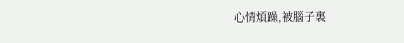心情煩躁,被腦子裏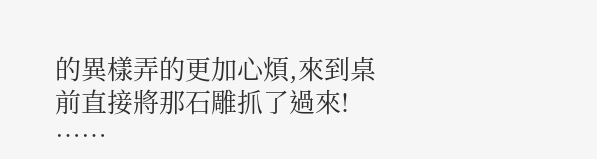的異樣弄的更加心煩,來到桌前直接將那石雕抓了過來!
……